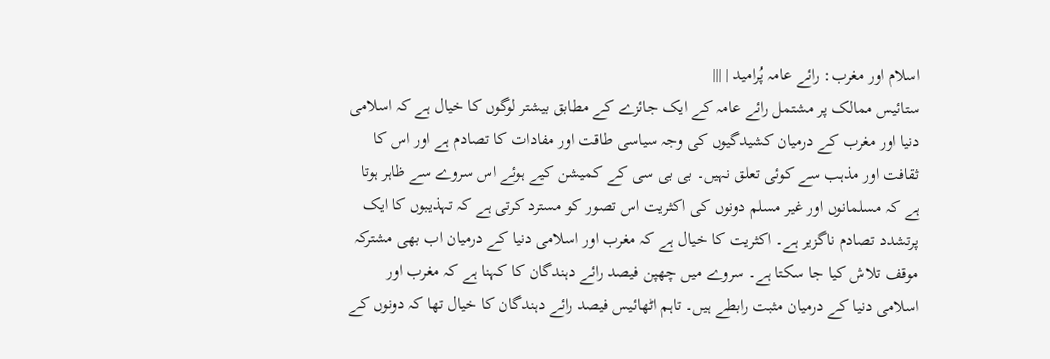اسلام اور مغرب: رائے عامہ پُرامید | |||
ستائیس ممالک پر مشتمل رائے عامہ کے ایک جائزے کے مطابق بیشتر لوگوں کا خیال ہے کہ اسلامی دنیا اور مغرب کے درمیان کشیدگیوں کی وجہ سیاسی طاقت اور مفادات کا تصادم ہے اور اس کا ثقافت اور مذہب سے کوئی تعلق نہیں۔ بی بی سی کے کمیشن کیے ہوئے اس سروے سے ظاہر ہوتا ہے کہ مسلمانوں اور غیر مسلم دونوں کی اکثریت اس تصور کو مسترد کرتی ہے کہ تہذیبوں کا ایک پرتشدد تصادم ناگزیر ہے۔ اکثریت کا خیال ہے کہ مغرب اور اسلامی دنیا کے درمیان اب بھی مشترکہ موقف تلاش کیا جا سکتا ہے۔ سروے میں چھپن فیصد رائے دہندگان کا کہنا ہے کہ مغرب اور اسلامی دنیا کے درمیان مثبت رابطے ہیں۔ تاہم اٹھائیس فیصد رائے دہندگان کا خیال تھا کہ دونوں کے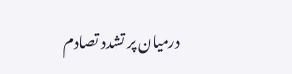درمیان پر تشدد تصادم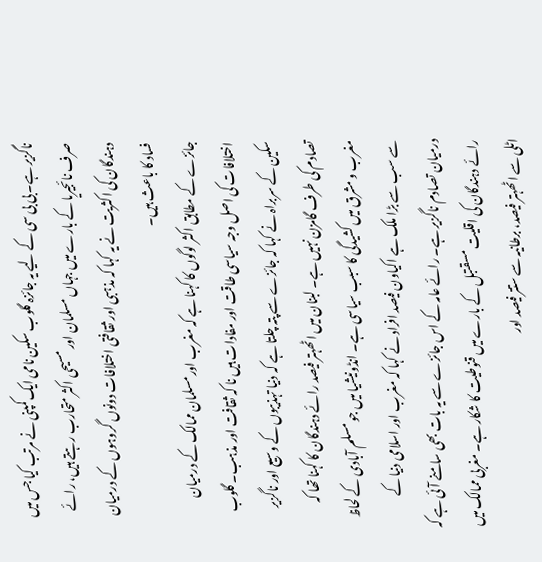ناگزیر ہے۔ بی بی سی کے لیے یہ جائزہ گلوب سکین نامی ایک کمپنی نے مرتب کیا جس میں صرف نائجیریا کے بارے میں جہاں مسلمان اور مسیحی اکثر متحارب رہتے ہیں، رائے دہندگان کی اکثریت نے یہ کہا کہ مذہبی اور ثقافتی اختلافات دونوں گروہوں کے درمیان فساد کا باعث ہیں۔
جائزے کے مطابق اکثر لوگوں کا کہنا ہے کہ مغرب اور مسلمان ممالک کے درمیان اختلافات کی اصل وجہ سیاسی طاقت اور مفادات ہیں نا کہ ثقافت اور مذہب۔ گلوب سکین کے سربراہ نے کہا کہ جائزے سے پتہ چلتا ہے کہ دنیا تہذیبوں کے وسیع اور ناگزیر تصادم کی طرف گامزن نہیں ہے۔ لبنان میں اٹھہتر فیصد رائے دہندگان کا کہنا تھا کہ مغرب و مشرق میں کشیدگی کا سبب سیاسی ہے۔ انڈونیشیا میں جو مسلم آبادی کے لحاظ سے سب سے بڑا ملک ہے اکیاون فیصد افراد نے کہا کہ مغرب اور اسلامی دنیا کے درمیان تصادم ناگزیر ہے۔ رائے عامہ کے اس جائزے سے یہ بات بھی سامنے آئی ہے کہ رائے دہندگان کی اقلیت مسقتبل کے بارے میں قنوطیت کا شکار ہے۔ مغربی ممالک میں اٹلی سے اٹھہتر فیصد، برطانیہ سے ستتر فیصد اور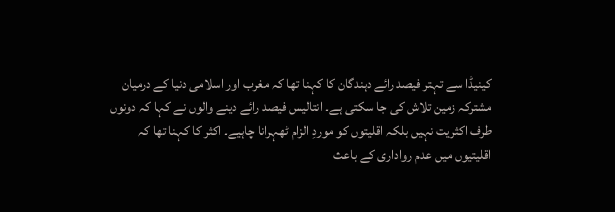کینیڈا سے تہتر فیصد رائے دہندگان کا کہنا تھا کہ مغرب اور اسلامی دنیا کے درمیان مشترکہ زمین تلاش کی جا سکتی ہے۔ انتالیس فیصد رائے دینے والوں نے کہا کہ دونوں طرف اکثریت نہیں بلکہ اقلیتوں کو موردِ الزام ٹھہرانا چاہیے۔ اکثر کا کہنا تھا کہ اقلیتیوں میں عدم رواداری کے باعث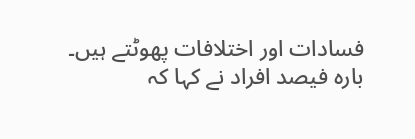فسادات اور اختلافات پھوٹتے ہیں۔ بارہ فیصد افراد نے کہا کہ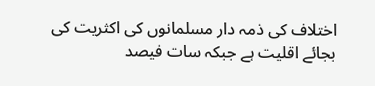اختلاف کی ذمہ دار مسلمانوں کی اکثریت کی بجائے اقلیت ہے جبکہ سات فیصد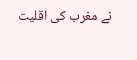نے مغرب کی اقلیت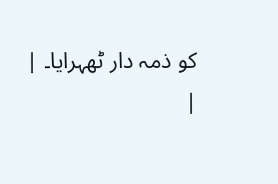کو ذمہ دار ٹھہرایا۔ |
|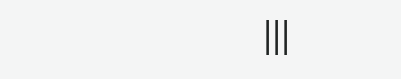|||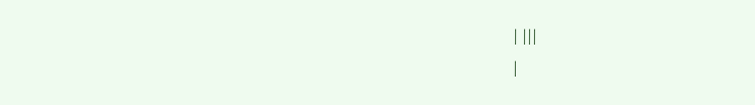| |||
|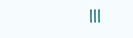|||